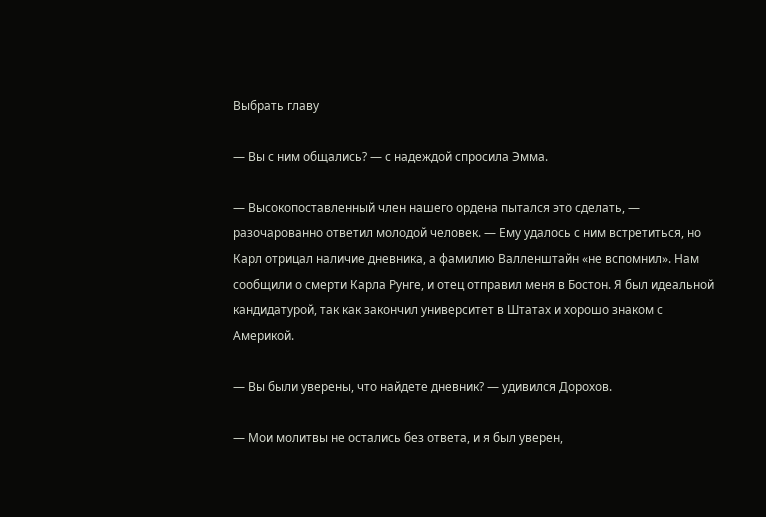Выбрать главу

— Вы с ним общались? — с надеждой спросила Эмма.

— Высокопоставленный член нашего ордена пытался это сделать, — разочарованно ответил молодой человек. — Ему удалось с ним встретиться, но Карл отрицал наличие дневника, а фамилию Валленштайн «не вспомнил». Нам сообщили о смерти Карла Рунге, и отец отправил меня в Бостон. Я был идеальной кандидатурой, так как закончил университет в Штатах и хорошо знаком с Америкой.

— Вы были уверены, что найдете дневник? — удивился Дорохов.

— Мои молитвы не остались без ответа, и я был уверен,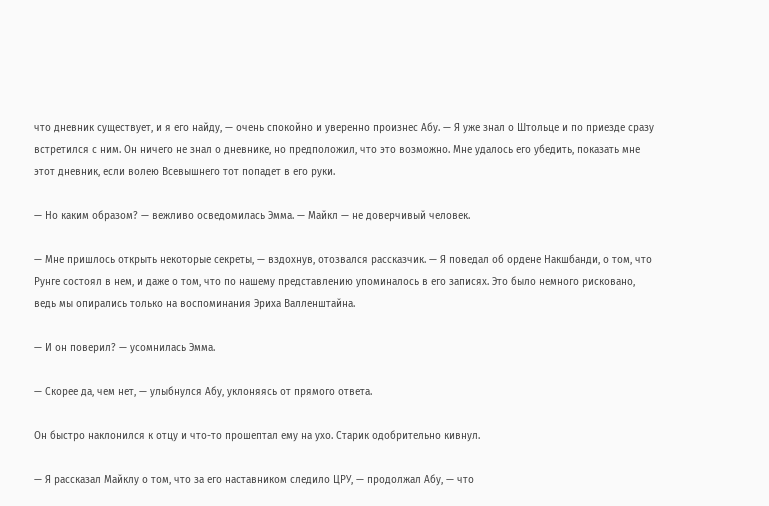что дневник существует, и я его найду, — очень спокойно и уверенно произнес Абу. — Я уже знал о Штольце и по приезде сразу встретился с ним. Он ничего не знал о дневнике, но предположил, что это возможно. Мне удалось его убедить, показать мне этот дневник, если волею Всевышнего тот попадет в его руки.

— Но каким образом? — вежливо осведомилась Эмма. — Майкл — не доверчивый человек.

— Мне пришлось открыть некоторые секреты, — вздохнув, отозвался рассказчик. — Я поведал об ордене Накшбанди, о том, что Рунге состоял в нем, и даже о том, что по нашему представлению упоминалось в его записях. Это было немного рисковано, ведь мы опирались только на воспоминания Эриха Валленштайна.

— И он поверил? — усомнилась Эмма.

— Скорее да, чем нет, — улыбнулся Абу, уклоняясь от прямого ответа.

Он быстро наклонился к отцу и что-то прошептал ему на ухо. Старик одобрительно кивнул.

— Я рассказал Майклу о том, что за его наставником следило ЦРУ, — продолжал Абу, — что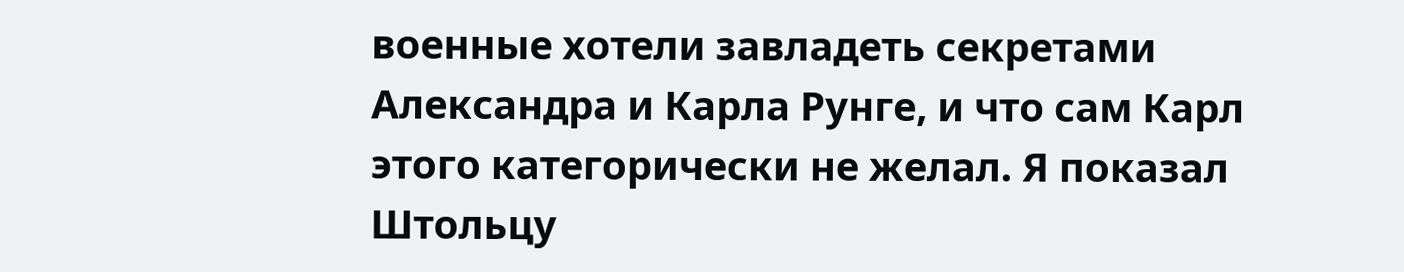военные хотели завладеть секретами Александра и Карла Рунге, и что сам Карл этого категорически не желал. Я показал Штольцу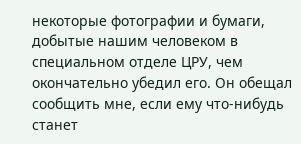некоторые фотографии и бумаги, добытые нашим человеком в специальном отделе ЦРУ, чем окончательно убедил его. Он обещал сообщить мне, если ему что-нибудь станет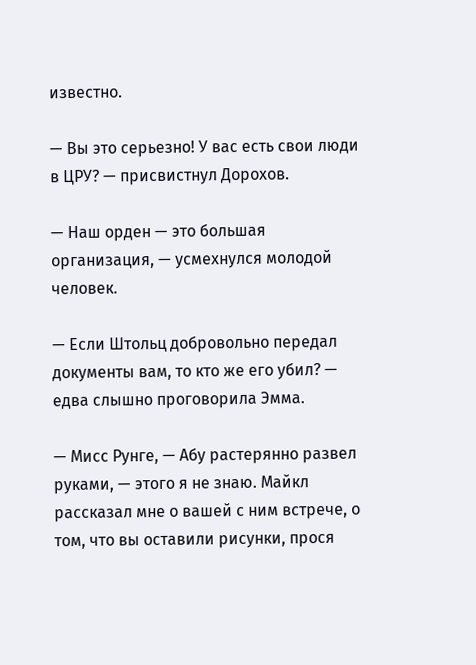известно.

— Вы это серьезно! У вас есть свои люди в ЦРУ? — присвистнул Дорохов.

— Наш орден — это большая организация, — усмехнулся молодой человек.

— Если Штольц добровольно передал документы вам, то кто же его убил? — едва слышно проговорила Эмма.

— Мисс Рунге, — Абу растерянно развел руками, — этого я не знаю. Майкл рассказал мне о вашей с ним встрече, о том, что вы оставили рисунки, прося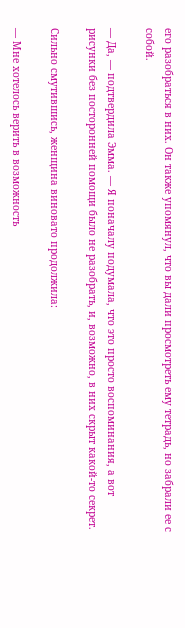его разобраться в них. Он также упомянул, что вы дали просмотреть ему тетрадь, но забрали ее с собой.

— Да, — подтвердила Эмма. — Я поначалу подумала, что это просто воспоминания, а вот рисунки без посторонней помощи было не разобрать, и, возможно, в них скрыт какой-то секрет.

Сильно смутившись, женщина виновато продолжила:

— Мне хотелось верить в возможность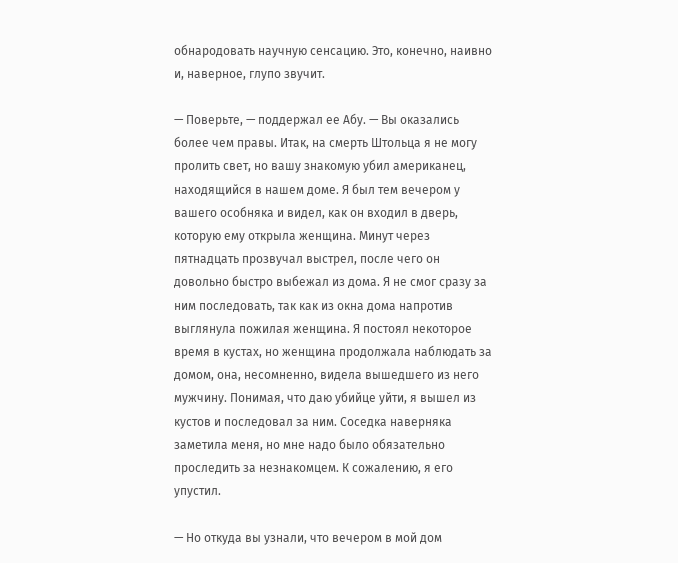обнародовать научную сенсацию. Это, конечно, наивно и, наверное, глупо звучит.

— Поверьте, — поддержал ее Абу. — Вы оказались более чем правы. Итак, на смерть Штольца я не могу пролить свет, но вашу знакомую убил американец, находящийся в нашем доме. Я был тем вечером у вашего особняка и видел, как он входил в дверь, которую ему открыла женщина. Минут через пятнадцать прозвучал выстрел, после чего он довольно быстро выбежал из дома. Я не смог сразу за ним последовать, так как из окна дома напротив выглянула пожилая женщина. Я постоял некоторое время в кустах, но женщина продолжала наблюдать за домом, она, несомненно, видела вышедшего из него мужчину. Понимая, что даю убийце уйти, я вышел из кустов и последовал за ним. Соседка наверняка заметила меня, но мне надо было обязательно проследить за незнакомцем. К сожалению, я его упустил.

— Но откуда вы узнали, что вечером в мой дом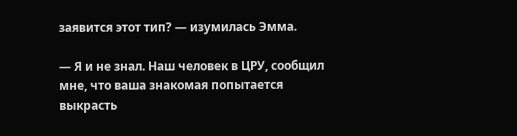заявится этот тип? — изумилась Эмма.

— Я и не знал. Наш человек в ЦРУ, сообщил мне, что ваша знакомая попытается выкрасть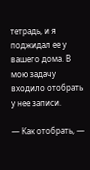тетрадь, и я поджидал ее у вашего дома. В мою задачу входило отобрать у нее записи.

— Как отобрать, —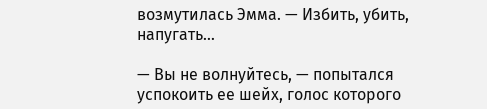возмутилась Эмма. — Избить, убить, напугать…

— Вы не волнуйтесь, — попытался успокоить ее шейх, голос которого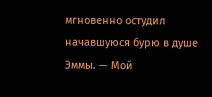мгновенно остудил начавшуюся бурю в душе Эммы. — Мой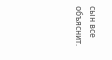сын все объяснит.